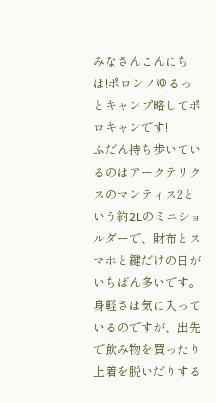みなさんこんにちは!ポロンノゆるっとキャンプ略してポロキャンです!
ふだん持ち歩いているのはアークテリクスのマンティス2という約2Lのミニショルダーで、財布とスマホと鍵だけの日がいちばん多いです。
身軽さは気に入っているのですが、出先で飲み物を買ったり上着を脱いだりする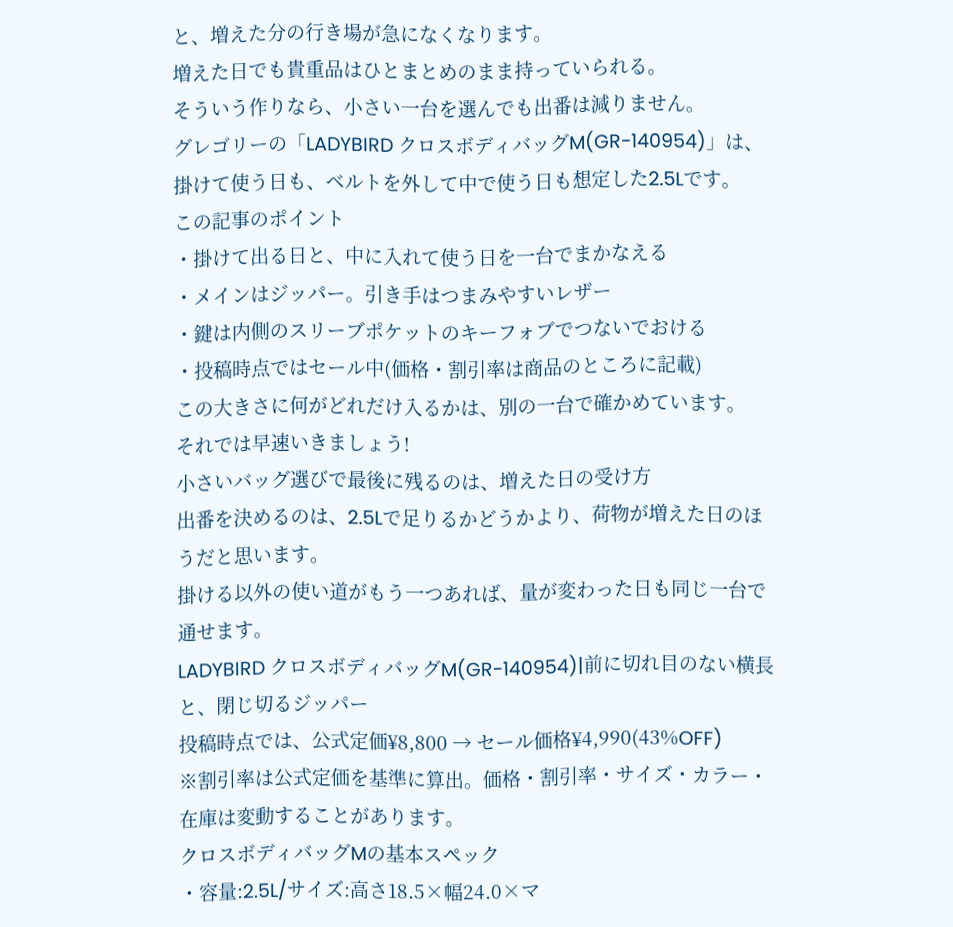と、増えた分の行き場が急になくなります。
増えた日でも貴重品はひとまとめのまま持っていられる。
そういう作りなら、小さい一台を選んでも出番は減りません。
グレゴリーの「LADYBIRD クロスボディバッグM(GR-140954)」は、掛けて使う日も、ベルトを外して中で使う日も想定した2.5Lです。
この記事のポイント
・掛けて出る日と、中に入れて使う日を一台でまかなえる
・メインはジッパー。引き手はつまみやすいレザー
・鍵は内側のスリーブポケットのキーフォブでつないでおける
・投稿時点ではセール中(価格・割引率は商品のところに記載)
この大きさに何がどれだけ入るかは、別の一台で確かめています。
それでは早速いきましょう!
小さいバッグ選びで最後に残るのは、増えた日の受け方
出番を決めるのは、2.5Lで足りるかどうかより、荷物が増えた日のほうだと思います。
掛ける以外の使い道がもう一つあれば、量が変わった日も同じ一台で通せます。
LADYBIRD クロスボディバッグM(GR-140954)|前に切れ目のない横長と、閉じ切るジッパー
投稿時点では、公式定価¥8,800 → セール価格¥4,990(43%OFF)
※割引率は公式定価を基準に算出。価格・割引率・サイズ・カラー・在庫は変動することがあります。
クロスボディバッグMの基本スペック
・容量:2.5L/サイズ:高さ18.5×幅24.0×マ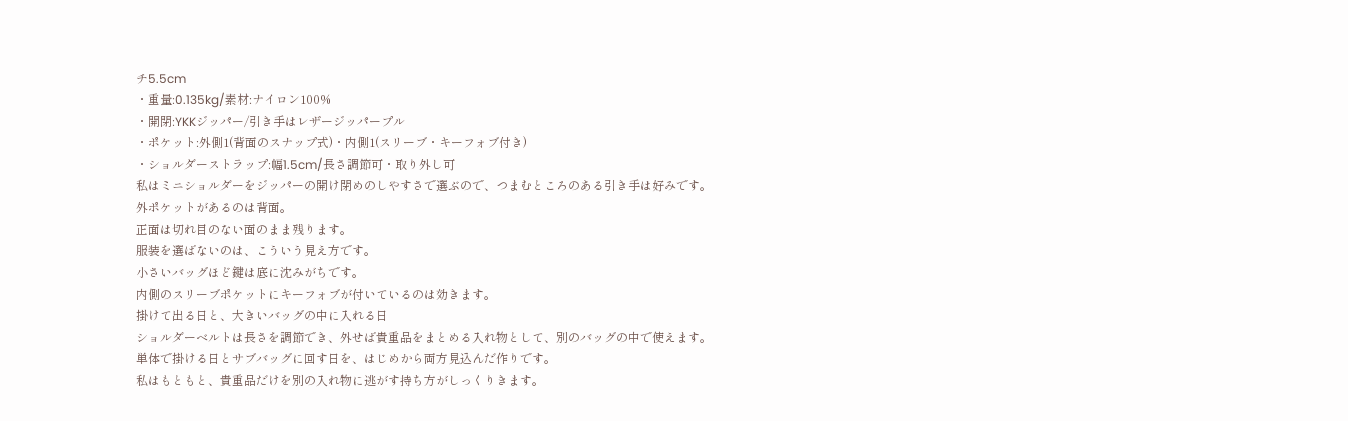チ5.5cm
・重量:0.135kg/素材:ナイロン100%
・開閉:YKKジッパー/引き手はレザージッパープル
・ポケット:外側1(背面のスナップ式)・内側1(スリーブ・キーフォブ付き)
・ショルダーストラップ:幅1.5cm/長さ調節可・取り外し可
私はミニショルダーをジッパーの開け閉めのしやすさで選ぶので、つまむところのある引き手は好みです。
外ポケットがあるのは背面。
正面は切れ目のない面のまま残ります。
服装を選ばないのは、こういう見え方です。
小さいバッグほど鍵は底に沈みがちです。
内側のスリーブポケットにキーフォブが付いているのは効きます。
掛けて出る日と、大きいバッグの中に入れる日
ショルダーベルトは長さを調節でき、外せば貴重品をまとめる入れ物として、別のバッグの中で使えます。
単体で掛ける日とサブバッグに回す日を、はじめから両方見込んだ作りです。
私はもともと、貴重品だけを別の入れ物に逃がす持ち方がしっくりきます。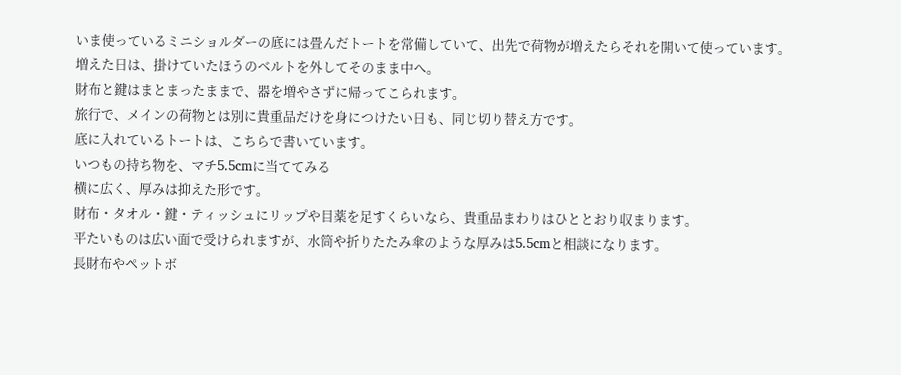いま使っているミニショルダーの底には畳んだトートを常備していて、出先で荷物が増えたらそれを開いて使っています。
増えた日は、掛けていたほうのベルトを外してそのまま中へ。
財布と鍵はまとまったままで、器を増やさずに帰ってこられます。
旅行で、メインの荷物とは別に貴重品だけを身につけたい日も、同じ切り替え方です。
底に入れているトートは、こちらで書いています。
いつもの持ち物を、マチ5.5cmに当ててみる
横に広く、厚みは抑えた形です。
財布・タオル・鍵・ティッシュにリップや目薬を足すくらいなら、貴重品まわりはひととおり収まります。
平たいものは広い面で受けられますが、水筒や折りたたみ傘のような厚みは5.5cmと相談になります。
長財布やペットボ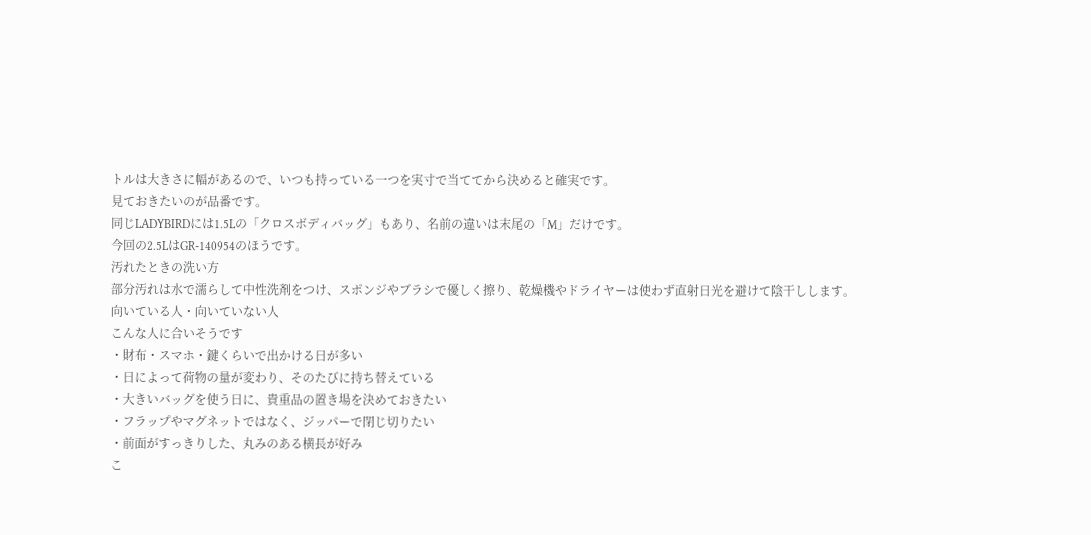トルは大きさに幅があるので、いつも持っている一つを実寸で当ててから決めると確実です。
見ておきたいのが品番です。
同じLADYBIRDには1.5Lの「クロスボディバッグ」もあり、名前の違いは末尾の「M」だけです。
今回の2.5LはGR-140954のほうです。
汚れたときの洗い方
部分汚れは水で濡らして中性洗剤をつけ、スポンジやブラシで優しく擦り、乾燥機やドライヤーは使わず直射日光を避けて陰干しします。
向いている人・向いていない人
こんな人に合いそうです
・財布・スマホ・鍵くらいで出かける日が多い
・日によって荷物の量が変わり、そのたびに持ち替えている
・大きいバッグを使う日に、貴重品の置き場を決めておきたい
・フラップやマグネットではなく、ジッパーで閉じ切りたい
・前面がすっきりした、丸みのある横長が好み
こ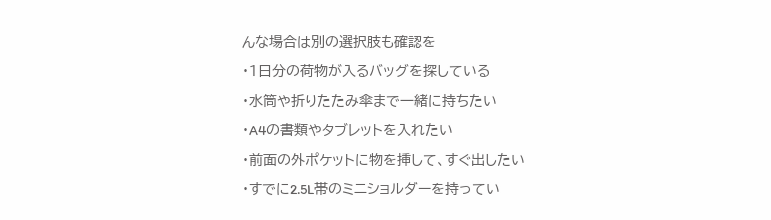んな場合は別の選択肢も確認を
・1日分の荷物が入るバッグを探している
・水筒や折りたたみ傘まで一緒に持ちたい
・A4の書類やタブレットを入れたい
・前面の外ポケットに物を挿して、すぐ出したい
・すでに2.5L帯のミニショルダーを持ってい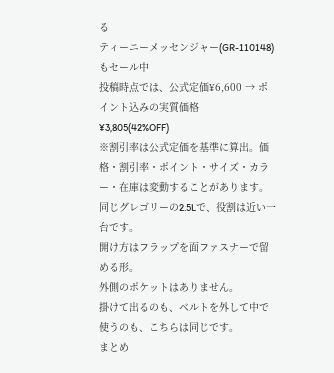る
ティーニーメッセンジャー(GR-110148)もセール中
投稿時点では、公式定価¥6,600 → ポイント込みの実質価格¥3,805(42%OFF)
※割引率は公式定価を基準に算出。価格・割引率・ポイント・サイズ・カラー・在庫は変動することがあります。
同じグレゴリーの2.5Lで、役割は近い一台です。
開け方はフラップを面ファスナーで留める形。
外側のポケットはありません。
掛けて出るのも、ベルトを外して中で使うのも、こちらは同じです。
まとめ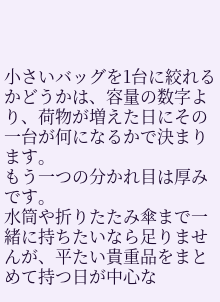小さいバッグを1台に絞れるかどうかは、容量の数字より、荷物が増えた日にその一台が何になるかで決まります。
もう一つの分かれ目は厚みです。
水筒や折りたたみ傘まで一緒に持ちたいなら足りませんが、平たい貴重品をまとめて持つ日が中心な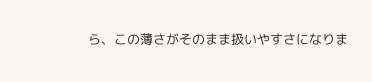ら、この薄さがそのまま扱いやすさになりま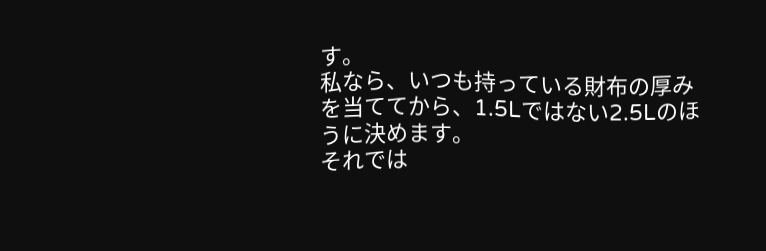す。
私なら、いつも持っている財布の厚みを当ててから、1.5Lではない2.5Lのほうに決めます。
それでは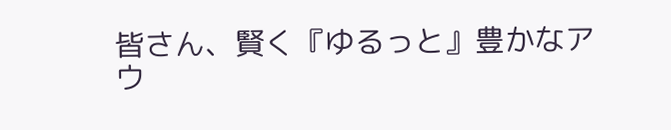皆さん、賢く『ゆるっと』豊かなアウ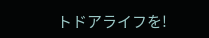トドアライフを!